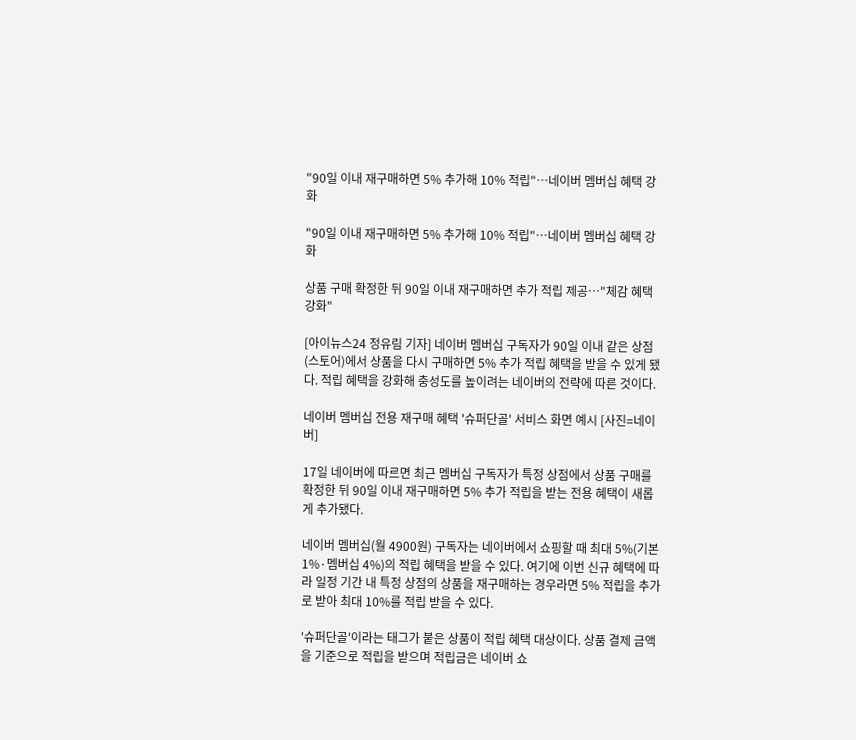"90일 이내 재구매하면 5% 추가해 10% 적립"⋯네이버 멤버십 혜택 강화

"90일 이내 재구매하면 5% 추가해 10% 적립"⋯네이버 멤버십 혜택 강화

상품 구매 확정한 뒤 90일 이내 재구매하면 추가 적립 제공⋯"체감 혜택 강화"

[아이뉴스24 정유림 기자] 네이버 멤버십 구독자가 90일 이내 같은 상점(스토어)에서 상품을 다시 구매하면 5% 추가 적립 혜택을 받을 수 있게 됐다. 적립 혜택을 강화해 충성도를 높이려는 네이버의 전략에 따른 것이다.

네이버 멤버십 전용 재구매 혜택 '슈퍼단골' 서비스 화면 예시 [사진=네이버]

17일 네이버에 따르면 최근 멤버십 구독자가 특정 상점에서 상품 구매를 확정한 뒤 90일 이내 재구매하면 5% 추가 적립을 받는 전용 혜택이 새롭게 추가됐다.

네이버 멤버십(월 4900원) 구독자는 네이버에서 쇼핑할 때 최대 5%(기본 1%·멤버십 4%)의 적립 혜택을 받을 수 있다. 여기에 이번 신규 혜택에 따라 일정 기간 내 특정 상점의 상품을 재구매하는 경우라면 5% 적립을 추가로 받아 최대 10%를 적립 받을 수 있다.

'슈퍼단골'이라는 태그가 붙은 상품이 적립 혜택 대상이다. 상품 결제 금액을 기준으로 적립을 받으며 적립금은 네이버 쇼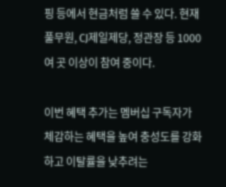핑 등에서 현금처럼 쓸 수 있다. 현재 풀무원, CJ제일제당, 정관장 등 1000여 곳 이상이 참여 중이다.

이번 혜택 추가는 멤버십 구독자가 체감하는 혜택을 높여 충성도를 강화하고 이탈률을 낮추려는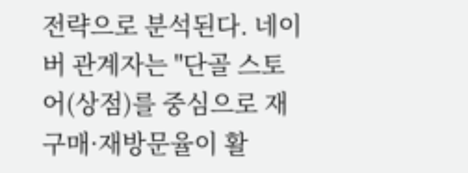전략으로 분석된다. 네이버 관계자는 "단골 스토어(상점)를 중심으로 재구매·재방문율이 활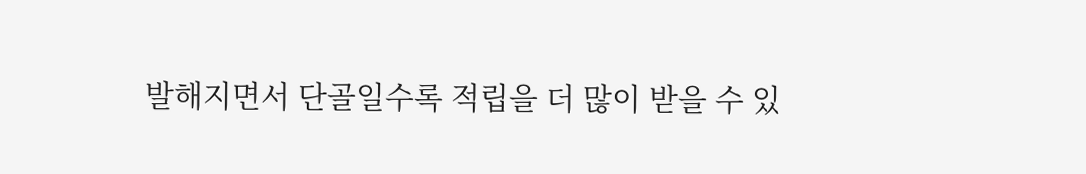발해지면서 단골일수록 적립을 더 많이 받을 수 있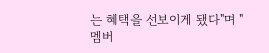는 혜택을 선보이게 됐다"며 "멤버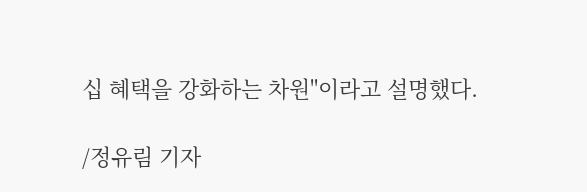십 혜택을 강화하는 차원"이라고 설명했다.

/정유림 기자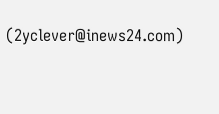(2yclever@inews24.com)